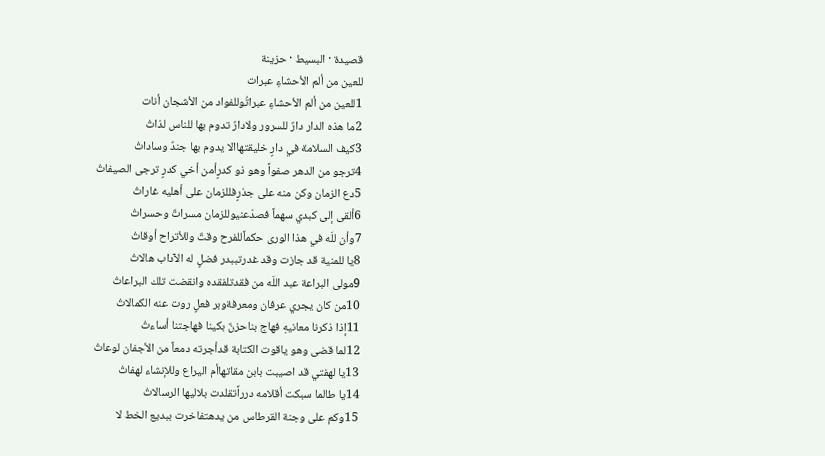قصيدة · البسيط · حزينة
للعين من ألم الأحشاءِ عبرات
1للعين من ألم الأحشاءِ عبراتُوللفواد من الأشجان أنات
2ما هذه الدار دارٌ للسرور ولادارٌ تدوم بها للناس لذاتُ
3كيف السلامة في دارٍ خليقتهاالا يدوم بها جندٌ وساداتُ
4ترجو من الدهر صفواً وهو ذو كدرٍأمن أخي كدرٍ ترجى الصيفاتُ
5دع الزمان وكن منه على جذرٍفللزمان على أهليه غاراتُ
6ألقى إلى كبدي سهماً فصدّعنيوللزمان مسراتٌ وحسراتُ
7وأن للَه في هذا الورى حكماًللفرح وقتٌ وللأتراح أوقاتُ
8يا للمنية قد جازت وقد غدرتببدر فضلٍ له الآداب هالاتُ
9مولى البراعة عبد اللَه من فقدتلفقده وانقضت تلك البراعاتُ
10من كان يجري عرفان ومعرفةوبر فعلٍ روت عنه الكمالاتُ
11إذا ذكرنا معانيهِ فهاج بناحزنٌ بكينا فهاجتنا أساءتُ
12لما قضى وهو ياقوت الكتابة قدأجرته دمعاً من الأجفان لوعاتُ
13يا لهفتي قد اصيبت بابن مقاتهاأم اليراع وللإنشاء لهفاتُ
14يا طالما سبكت أقلامه درراًتقلدت بلاليها الرسالاتُ
15وكم على وجنة القرطاس من يدهتفاخرت ببديع الخط لا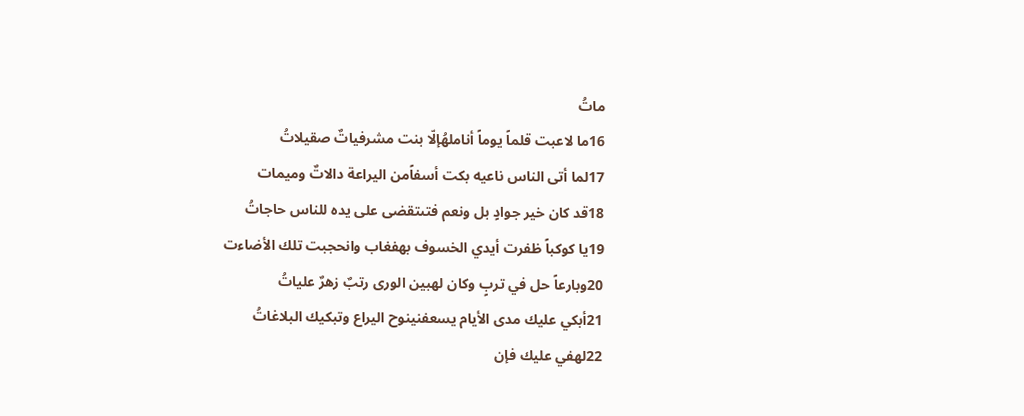ماتُ
16ما لاعبت قلماً يوماً أناملهُإلّا بنت مشرفياتٌ صقيلاتُ
17لما أتى الناس ناعيه بكت أسفاًمن اليراعة دالاتٌ وميمات
18قد كان خير جوادٍ بل ونعم فتىتقضى على يده للناس حاجاتُ
19يا كوكباً ظفرت أيدي الخسوف بهفغاب وانحجبت تلك الأضاءت
20وبارعاً حل في تربٍ وكان لهبين الورى رتبٌ زهرٌ علياتُ
21أبكي عليك مدى الأيام يسعفنينوح اليراع وتبكيك البلاغاتُ
22لهفي عليك فإن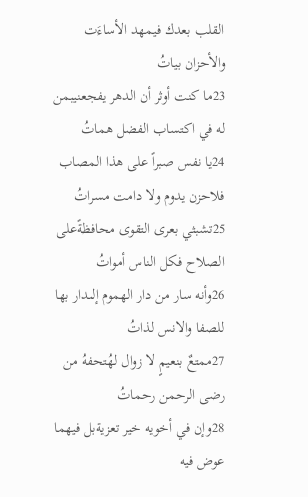القلب بعدك فيمهد الأساءَت والأحزان بياتُ
23ما كنت أوثر أن الدهر يفجعنيبمن له في اكتساب الفضل هماتُ
24يا نفس صبراً على هذا المصاب فلاحزن يدوم ولا دامت مسراتُ
25تشبثي بعرى التقوى محافظةًعلى الصلاح فكل الناس أمواتُ
26وأنه سار من دار الهموم إلىدار بها للصفا والانس لذاتُ
27ممتعٌ بنعيمٍ لا زوال لهُتحفهُ من رضى الرحمن رحماتُ
28وإن في أخويه خير تعزيةبل فيهما عوض فيه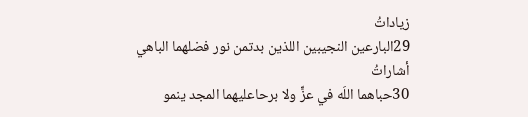زياداتُ
29البارعين النجيبين اللذين بدتمن نور فضلهما الباهي أشاراتُ
30حباهما اللَه في عزٍّ ولا برحاعليهما المجد ينمو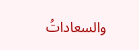والسعاداتُ